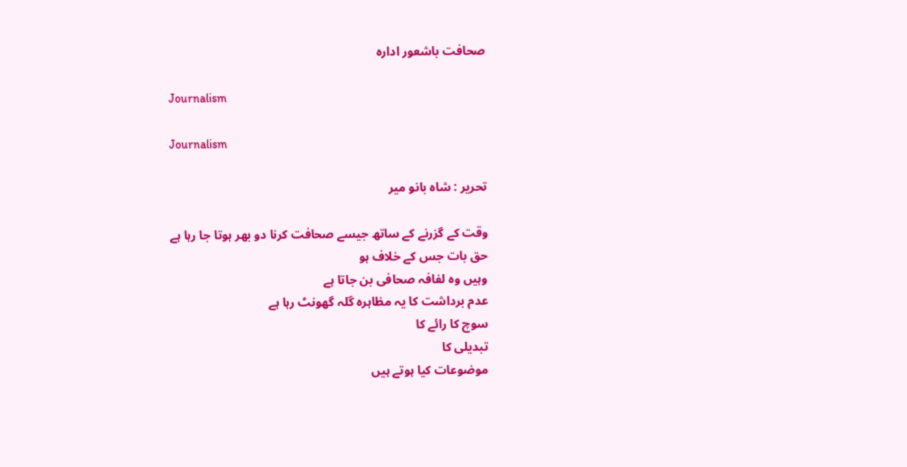صحافت باشعور ادارہ

Journalism

Journalism

تحریر : شاہ بانو میر

وقت کے گزرنے کے ساتھ جیسے صحافت کرنا دو بھر ہوتا جا رہا ہے
حق بات جس کے خلاف ہو
وہیں وہ لفافہ صحافی بن جاتا ہے
عدم برداشت کا یہ مظاہرہ گلہ گھونٹ رہا ہے
سوچ کا رائے کا
تبدیلی کا
موضوعات کیا ہوتے ہیں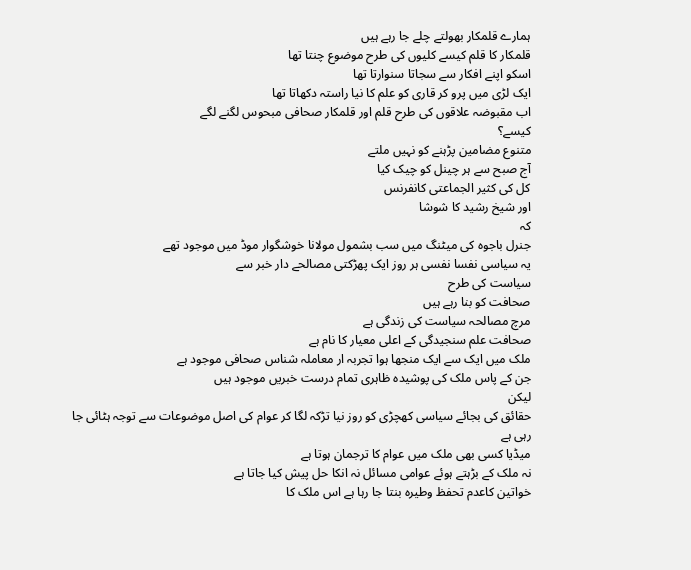ہمارے قلمکار بھولتے چلے جا رہے ہیں
قلمکار کا قلم کیسے کلیوں کی طرح موضوع چنتا تھا
اسکو اپنے افکار سے سجاتا سنوارتا تھا
ایک لڑی میں پرو کر قاری کو علم کا نیا راستہ دکھاتا تھا
اب مقبوضہ علاقوں کی طرح قلم اور قلمکار صحافی مبحوس لگنے لگے
کیسے؟
متنوع مضامین پڑہنے کو نہیں ملتے
آج صبح سے ہر چینل کو چیک کیا
کل کی کثیر الجماعتی کانفرنس
اور شیخ رشید کا شوشا
کہ
جنرل باجوہ کی میٹنگ میں سب بشمول مولانا خوشگوار موڈ میں موجود تھے
یہ سیاسی نفسا نفسی ہر روز ایک پھڑکتی مصالحے دار خبر سے
سیاست کی طرح
صحافت کو بنا رہے ہیں
مرچ مصالحہ سیاست کی زندگی ہے
صحافت علم سنجیدگی کے اعلی معیار کا نام ہے
ملک میں ایک سے ایک منجھا ہوا تجربہ ار معاملہ شناس صحافی موجود ہے
جن کے پاس ملک کی پوشیدہ ظاہری تمام درست خبریں موجود ہیں
لیکن
حقائق کی بجائے سیاسی کھچڑی کو روز نیا تڑکہ لگا کر عوام کی اصل موضوعات سے توجہ ہٹائی جا رہی ہے
میڈیا کسی بھی ملک میں عوام کا ترجمان ہوتا ہے
نہ ملک کے بڑہتے ہوئے عوامی مسائل نہ انکا حل پیش کیا جاتا ہے
خواتین کاعدم تحفظ وطیرہ بنتا جا رہا ہے اس ملک کا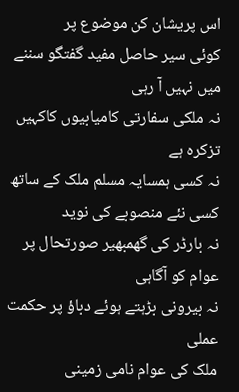اس پریشان کن موضوع پر
کوئی سیر حاصل مفید گفتگو سننے میں نہیں آ رہی
نہ ملکی سفارتی کامیابیوں کاکہیں تزکرہ ہے
نہ کسی ہمسایہ مسلم ملک کے ساتھ کسی نئے منصوبے کی نوید
نہ بارڈر کی گھمبھیر صورتحال پر عوام کو آگاہی
نہ بیرونی بڑہتے ہوئے دباؤ پر حکمت عملی
ملک کی عوام نامی زمینی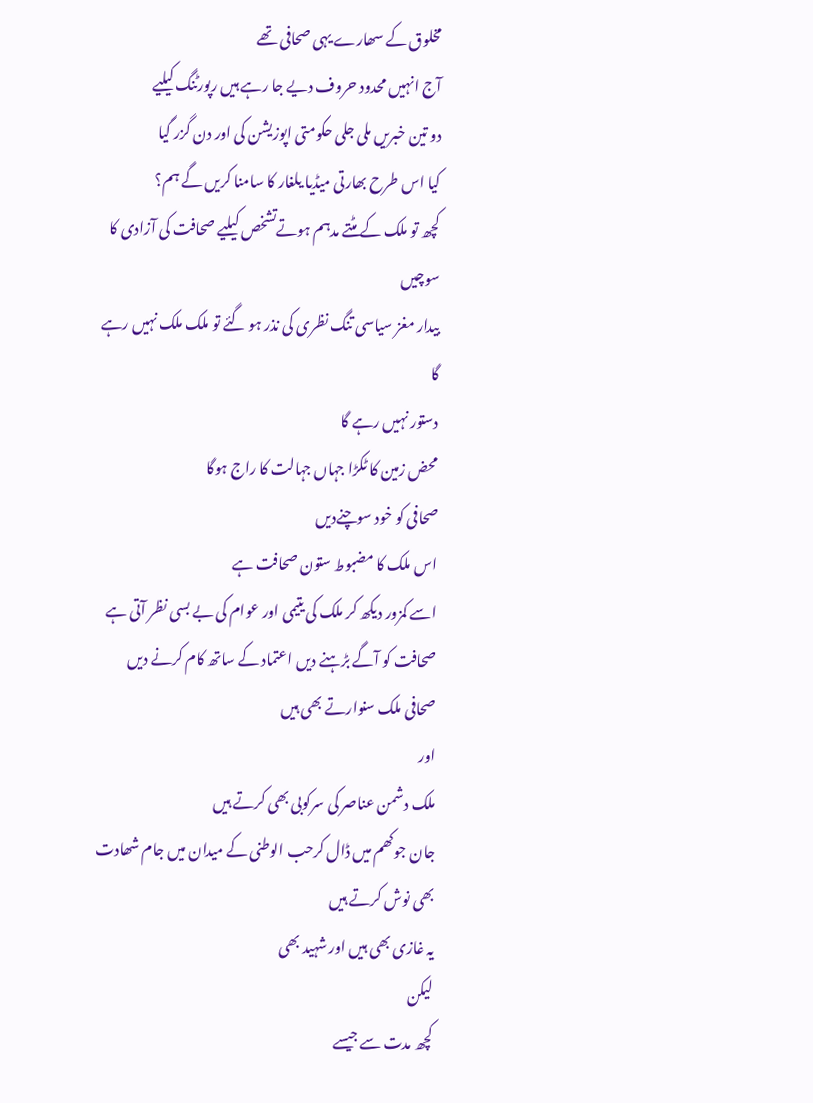مخلوق کے سھارے یہی صحافی تھے
آج انہیں محدود حروف دیے جا رہے ہیں رپورٹنگ کیلیے
دو تین خبریں ملی جلی حکومتی اپوزیشن کی اور دن گزر گیا
کیا اس طرح بھارتی میڈیا یلغار کا سامنا کریں گے ہم؟
کچھ تو ملک کے مٹتے مدہم ہوتےتشخص کیلیے صحافت کی آزادی کا سوچیں
بیدار مغز سیاسی تنگ نظری کی نذر ہو گئے تو ملک ملک نہیں رہے گا
دستور نہیں رہے گا
محض زمین کا ٹکڑا جہاں جہالت کا راج ہوگا
صحافی کو خود سوچنےدیں
اس ملک کا مضبوط ستون صحافت ہے
اسے کمزور دیکھ کر ملک کی یتیمی اور عوام کی بے بسی نظر آتی ہے
صحافت کو آگے بڑہنے دیں اعتماد کے ساتھ کام کرنے دیں
صحافی ملک سنوارتے بھی ہیں
اور
ملک دشمن عناصر کی سرکوبی بھی کرتے ہیں
جان جوکھم میں ڈال کرحب الوطنی کے میدان میں جام شھادت بھی نوش کرتے ہیں
یہ غازی بھی ہیں اور شہید بھی
لیکن
کچھ مدت سے جیسے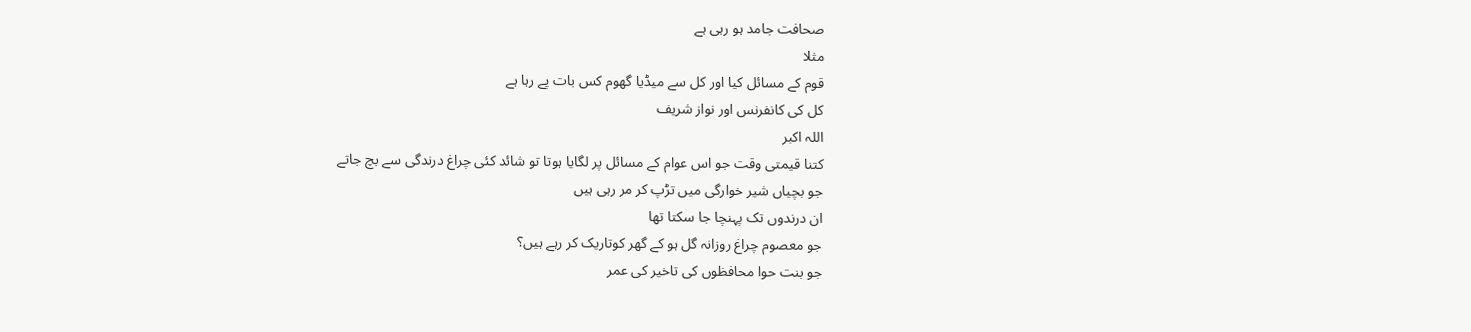صحافت جامد ہو رہی ہے
مثلا
قوم کے مسائل کیا اور کل سے میڈیا گھوم کس بات پے رہا ہے
کل کی کانفرنس اور نواز شریف
اللہ اکبر
کتنا قیمتی وقت جو اس عوام کے مسائل پر لگایا ہوتا تو شائد کئی چراغ درندگی سے بچ جاتے
جو بچیاں شیر خوارگی میں تڑپ کر مر رہی ہیں
ان درندوں تک پہنچا جا سکتا تھا
جو معصوم چراغ روزانہ گل ہو کے گھر کوتاریک کر رہے ہیں؟
جو بنت حوا محافظوں کی تاخیر کی عمر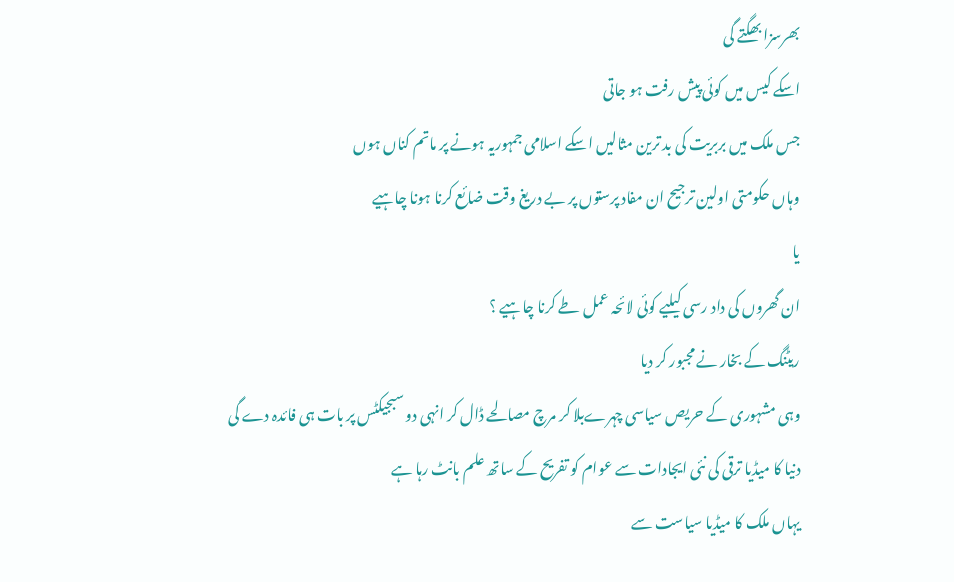بھرسزا بھگتے گی
اسکے کیس میں کوئی پیش رفت ہو جاتی
جس ملک میں بربریت کی بد ترین مثالیں اسکے اسلامی جمہوریہ ہونے پر ماتم کناں ہوں
وہاں حکومتی اولین ترجیح ان مفاد پرستوں پر بے دریغ وقت ضائع کرنا ہونا چاہیے
یا
ان گھروں کی داد رسی کیلیے کوئی لائحہ عمل طے کرنا چاہیے ؟
ریٹنگ کے بخار نے مجبور کر دیا
وہی مشہوری کے حریص سیاسی چہرےبلا کر مرچ مصالحے ڈال کر انہی دو سبجیکٹس پر بات ہی فائدہ دے گی
دنیا کا میڈیا ترقی کی نئی ایجادات سے عوام کو تفریح کے ساتھ علم بانٹ رہا ہے
یہاں ملک کا میڈیا سیاست سے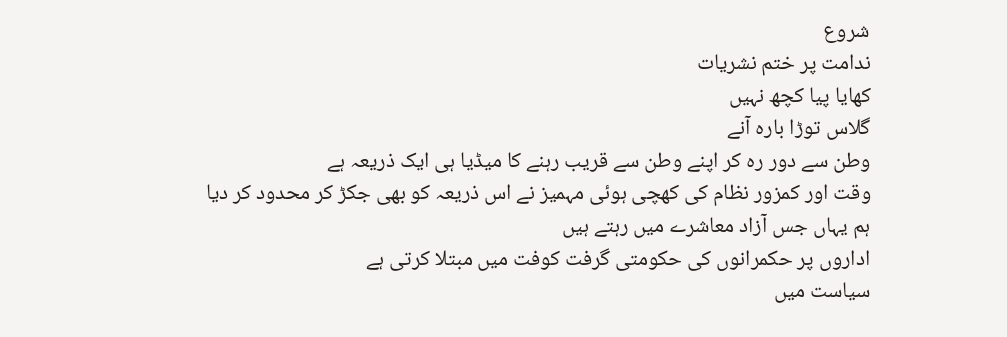شروع
ندامت پر ختم نشریات
کھایا پیا کچھ نہیں
گلاس توڑا بارہ آنے
وطن سے دور رہ کر اپنے وطن سے قریب رہنے کا میڈیا ہی ایک ذریعہ ہے
وقت اور کمزور نظام کی کھچی ہوئی مہمیز نے اس ذریعہ کو بھی جکڑ کر محدود کر دیا
ہم یہاں جس آزاد معاشرے میں رہتے ہیں
اداروں پر حکمرانوں کی حکومتی گرفت کوفت میں مبتلا کرتی ہے
سیاست میں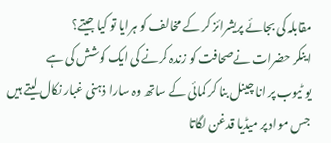مقابلہ کی بجائے پریشرائز کر کے مخالف کو ہرایا تو کیا جیتے؟
اینکر حضرات نےصحافت کو زندہ کرنے کی ایک کوشش کی ہے
یو ٹیوب پر انا چینل بنا کر کمائی کے ساتھ وہ سارا ذہنی غبار نکال لیتے ہیں
جس مواد پر میڈیا قدغن لگاتا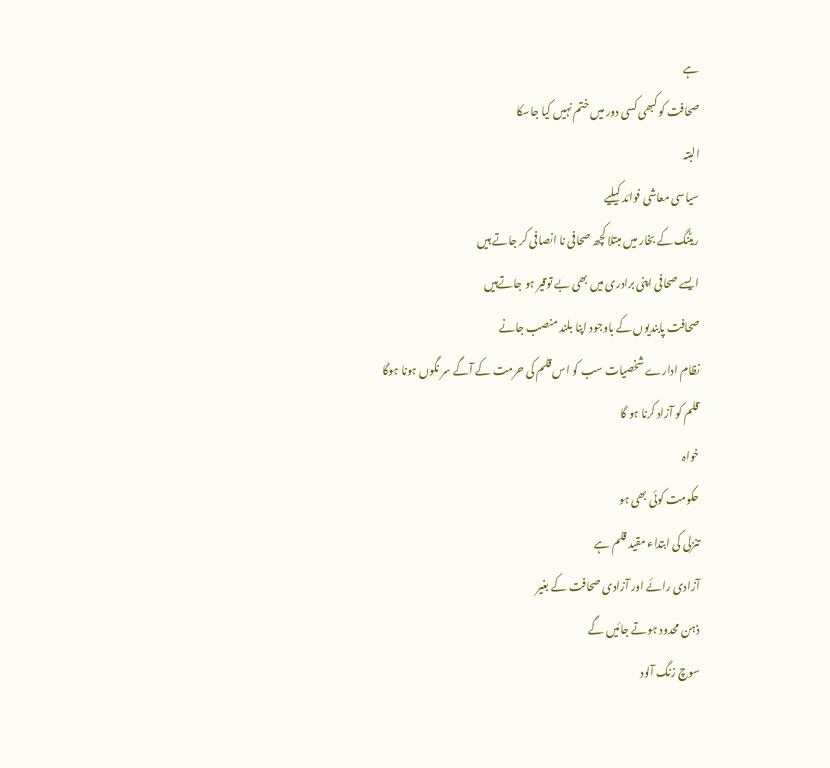ہے
صحافت کو کبھی کسی دور میں ختم نہیں کیا جاسکا
البتہ
سیاسی معاشی فوائد کیلیے
ریٹنگ کے بخار میں مبتلا کچھ صحافی نا انصافی کر جاتے ہیں
ایسے صحافی اپنی برادری میں بھی بے توقیر ہو جاتےہیں
صحافت پابندیوں کے باوجود اپنا بلند منصب جانے
نظام ادارے شخصیات سب کو اس قلم کی حرمت کے آگے سر نگوں ہونا ہوگا
قلم کو آزاد کرنا ہو گا
خواہ
حکومت کوئی بھی ہو
تنزلی کی ابتداء مقید قلم ہے
آزادی رائے اور آزادی صحافت کے بغیر
ذہن محدود ہوتے جائیں گے
سوچ زنگ آلود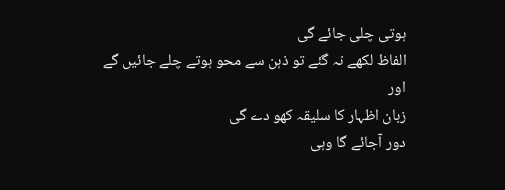ہوتی چلی جائے گی
الفاظ لکھے نہ گئے تو ذہن سے محو ہوتے چلے جائیں گے
اور
زبان اظہار کا سلیقہ کھو دے گی
دور آجائے گا وہی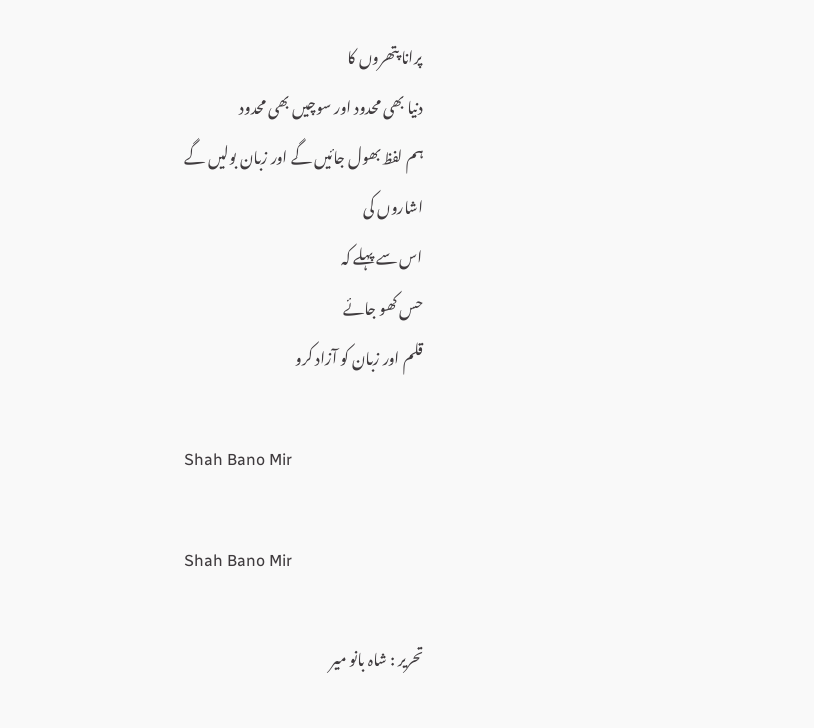پرانا پتھروں کا
دنیا بھی محدود اور سوچیں بھی محدود
ہم لفظ بھول جائیں گے اور زبان بولیں گے
اشاروں کی
اس سے پہلے کہ
حس کھو جائے
قلم اور زبان کو آزاد کرو

Shah Bano Mir

Shah Bano Mir

تحریر : شاہ بانو میر